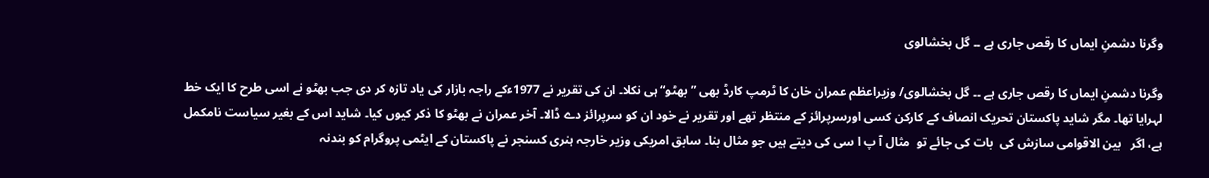وگرنا دشمنِ ایماں کا رقص جاری ہے ۔۔ گل بخشالوی

وگرنا دشمنِ ایماں کا رقص جاری ہے ۔۔ گل بخشالوی/ وزیراعظم عمران خان کا ٹرمپ کارڈ بھی ”بھٹو“ ہی نکلا۔ ان کی تقریر نے 1977ءکے راجہ بازار کی یاد تازہ کر دی جب بھٹو نے اسی طرح کا ایک خط لہرایا تھا۔ مگر شاید پاکستان تحریک انصاف کے کارکن کسی اورسرپرائز کے منتظر تھے اور تقریر نے خود ان کو سرپرائز دے ڈالا۔ آخر عمران نے بھٹو کا ذکر کیوں کیا۔ شاید اس کے بغیر سیاست نامکمل ہے، اگر   بین الاقوامی سازش کی  بات کی جائے تو  مثال آ پ ا سی کی دیتے ہیں جو مثال بنا۔ سابق امریکی وزیر خارجہ ہنری کسنجر نے پاکستان کے ایٹمی پروگرام کو بندنہ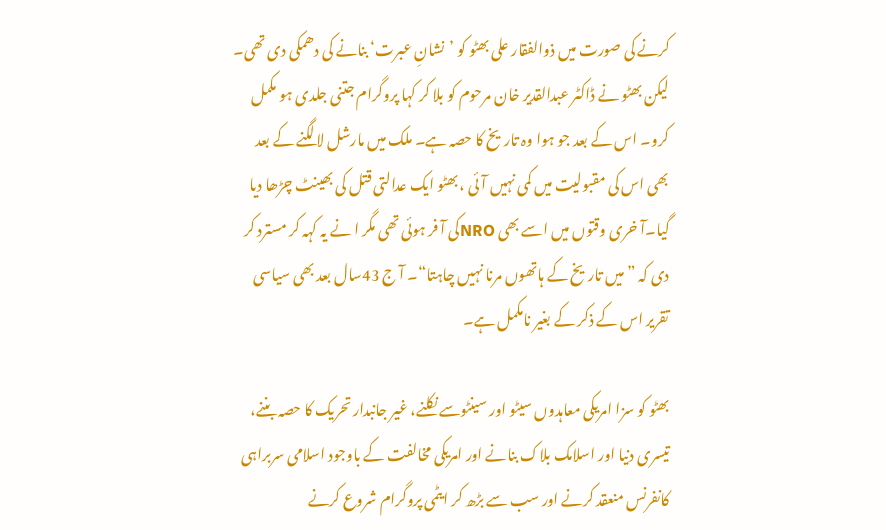کرنے کی صورت میں ذوالفقار علی بھٹو کو ’نشانِ عبرت‘ بنانے کی دھمکی دی تھی۔ لیکن بھٹو نے ڈاکٹر عبدالقدیر خان مرحوم کو بلا کر کہا پروگرام جتنی جلدی ہو مکمل کرو۔ اس کے بعد جو ہوا وہ تاریخ کا حصہ ہے۔ ملک میں مارشل لا لگنے کے بعد بھی اس کی مقبولیت میں کمی نہیں آ ئی ، بھٹو ایک عدالتی قتل کی بھینٹ چڑھا دیا گیا۔آ خری وقتوں میں اسے بھی NROکی آ فر ہوئی تھی مگر ا نے یہ کہہ کر مسترد کر دی کہ ”میں تاریخ کے ہاتھوں مرنا نہیں چاہتا“۔ آ ج 43سال بعد بھی سیاسی تقریر اس کے ذکر کے بغیر نامکمل ہے۔

بھٹو کو سزا امریکی معاہدوں سیٹو اور سینٹوسے نکلنے، غیر جانبدار تحریک کا حصہ بننے، تیسری دنیا اور اسلامک بلاک بنانے اور امریکی مخالفت کے باوجود اسلامی سربراہی  کانفرنس منعقد کرنے اور سب سے بڑھ کر ایٹمی پروگرام شروع کرنے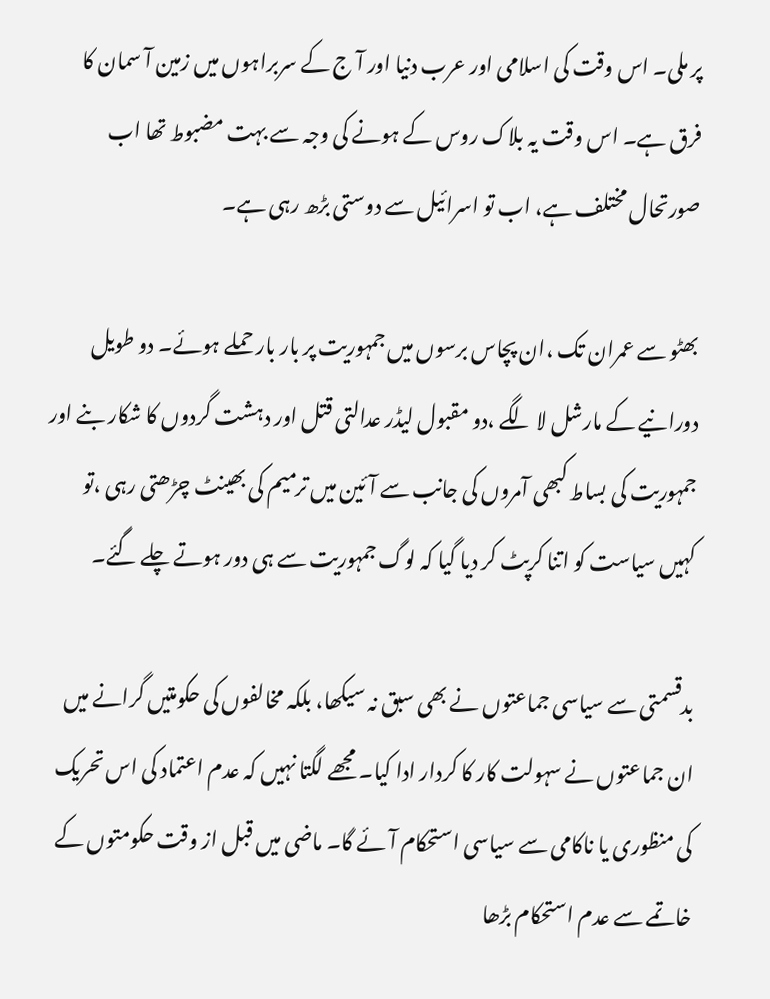پر ملی۔ اس وقت کی اسلامی اور عرب دنیا اور آ ج کے سربراہوں میں زمین آ سمان کا فرق ہے۔ اس وقت یہ بلاک روس کے ہونے کی وجہ سے بہت مضبوط تھا اب صورتحال مختلف ہے، اب تو اسرائیل سے دوستی بڑھ رہی ہے۔

بھٹو سے عمران تک ،ان پچاس برسوں میں جمہوریت پر بار بار حملے ہوئے۔ دو طویل دورانیے کے مارشل لا لگے ،دو مقبول لیڈر عدالتی قتل اور دہشت گردوں کا شکار بنے اور جمہوریت کی بساط کبھی آمروں کی جانب سے آ ئین میں ترمیم کی بھینٹ چڑھتی رہی ،تو کہیں سیاست کو اتنا کرپٹ کر دیا گیا کہ لوگ جمہوریت سے ہی دور ہوتے چلے گئے۔

بدقسمتی سے سیاسی جماعتوں نے بھی سبق نہ سیکھا، بلکہ مخالفوں کی حکومتیں گرانے میں ان جماعتوں نے سہولت کار کا کردار ادا کیا۔ مجھے لگتا نہیں کہ عدم اعتماد کی اس تحریک کی منظوری یا ناکامی سے سیاسی استحکام آ ئے گا۔ ماضی میں قبل از وقت حکومتوں کے خاتمے سے عدم استحکام بڑھا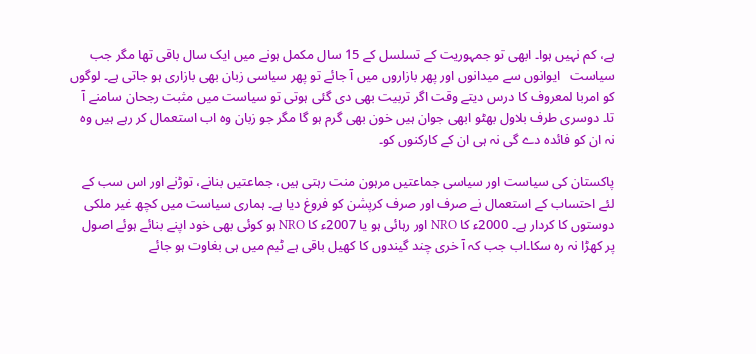ہے، کم نہیں ہوا۔ ابھی تو جمہوریت کے تسلسل کے 15 سال مکمل ہونے میں ایک سال باقی تھا مگر جب سیاست   ایوانوں سے میدانوں اور پھر بازاروں میں آ جائے تو پھر سیاسی زبان بھی بازاری ہو جاتی ہے۔ لوگوں کو امربا لمعروف کا درس دیتے وقت اگر تربیت بھی دی گئی ہوتی تو سیاست میں مثبت رجحان سامنے آ تا۔ دوسری طرف بلاول بھٹو ابھی جوان ہیں خون بھی گرم ہو گا مگر جو زبان وہ اب استعمال کر رہے ہیں وہ نہ ان کو فائدہ دے گی نہ ہی ان کے کارکنوں کو۔

پاکستان کی سیاست اور سیاسی جماعتیں مرہون منت رہتی ہیں، جماعتیں بنانے، توڑنے اور اس سب کے لئے احتساب کے استعمال نے صرف اور صرف کرپشن کو فروغ دیا ہے۔ ہماری سیاست میں کچھ غیر ملکی دوستوں کا کردار ہے۔ 2000ء کا NRO اور رہائی ہو یا 2007ء کا NRO ہو کوئی بھی خود اپنے بنائے ہوئے اصول پر کھڑا نہ رہ سکا۔اب جب کہ آ خری چند گیندوں کا کھیل باقی ہے ٹیم میں ہی بغاوت ہو جائے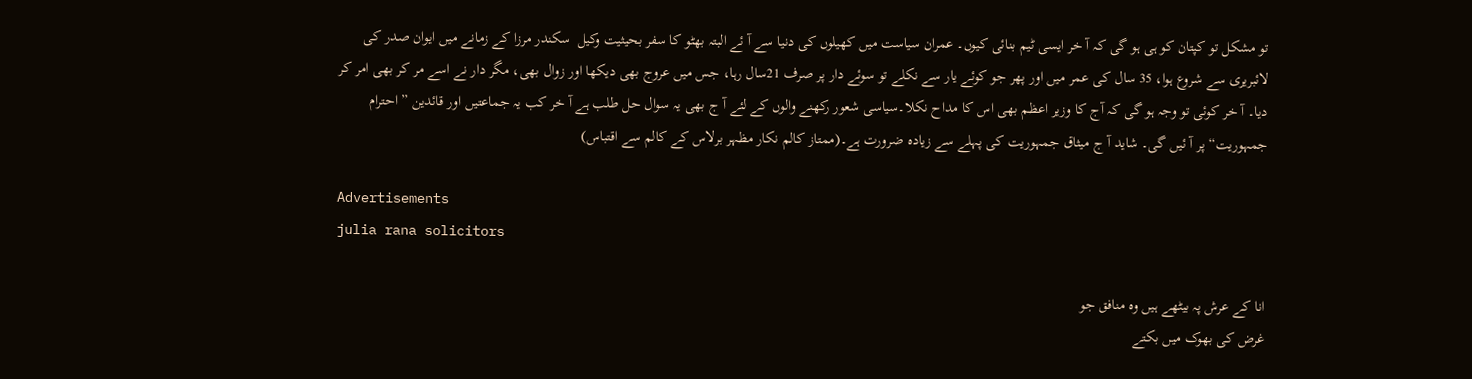تو مشکل تو کپتان کو ہی ہو گی کہ آ خر ایسی ٹیم بنائی کیوں۔ عمران سیاست میں کھیلوں کی دنیا سے آ ئے البتہ بھٹو کا سفر بحیثیت وکیل  سکندر مرزا کے زمانے میں ایوان صدر کی لائبریری سے شروع ہوا، 35 سال کی عمر میں اور پھر جو کوئے یار سے نکلے تو سوئے دار پر صرف 21سال رہا، جس میں عروج بھی دیکھا اور زوال بھی، مگر دار نے اسے مر کر بھی امر کر دیا۔ آ خر کوئی تو وجہ ہو گی کہ آج کا وزیر اعظم بھی اس کا مداح نکلا۔سیاسی شعور رکھنے والوں کے لئے آ ج بھی یہ سوال حل طلب ہے آ خر کب یہ جماعتیں اور قائدین ” احترام جمہوریت“ پر آ ئیں گی۔ شاید آ ج میثاق جمہوریت کی پہلے سے زیادہ ضرورت ہے۔(ممتاز کالم نکار مظہر برلاس کے کالم سے اقتباس)

Advertisements
julia rana solicitors

انا کے عرش پہ بیٹھے ہیں وہ منافق جو
غرض کی بھوک میں بکتے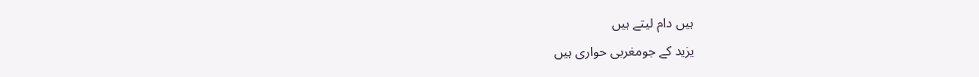ہیں دام لیتے ہیں
یزید کے جومغربی حواری ہیں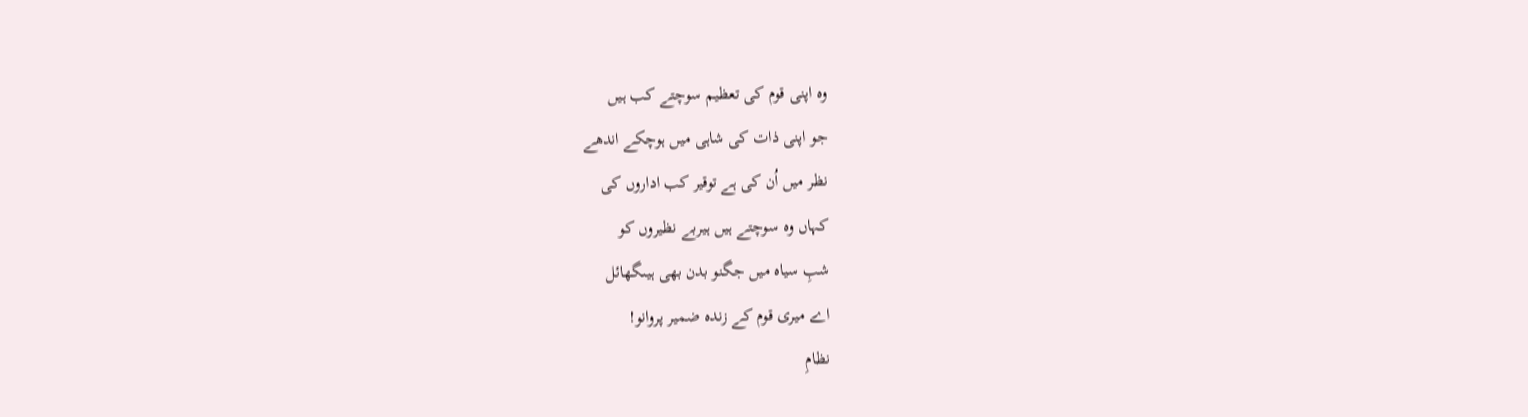وہ اپنی قوم کی تعظیم سوچتے کب ہیں
جو اپنی ذات کی شاہی میں ہوچکے اندھے
نظر میں اُن کی ہے توقیر کب اداروں کی
کہاں وہ سوچتے ہیں ہیربے نظیروں کو
شبِ سیاہ میں جگنو بدن بھی ہیںگھائل
اے میری قوم کے زندہ ضمیر پروانو!
نظامِ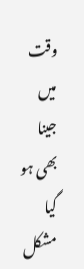وقت میں جینا بھی ہو گیا مشکل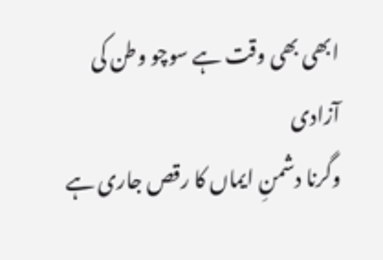ابھی بھی وقت ہے سوچو وطن کی آزادی
وگرنا دشمنِ ایماں کا رقص جاری ہے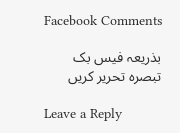Facebook Comments

بذریعہ فیس بک تبصرہ تحریر کریں

Leave a Reply